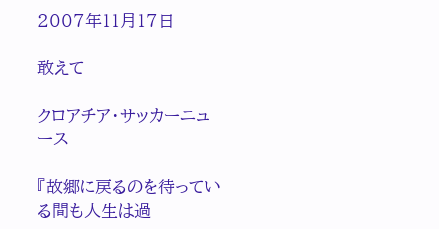2007年11月17日

敢えて

クロアチア・サッカーニュース

『故郷に戻るのを待っている間も人生は過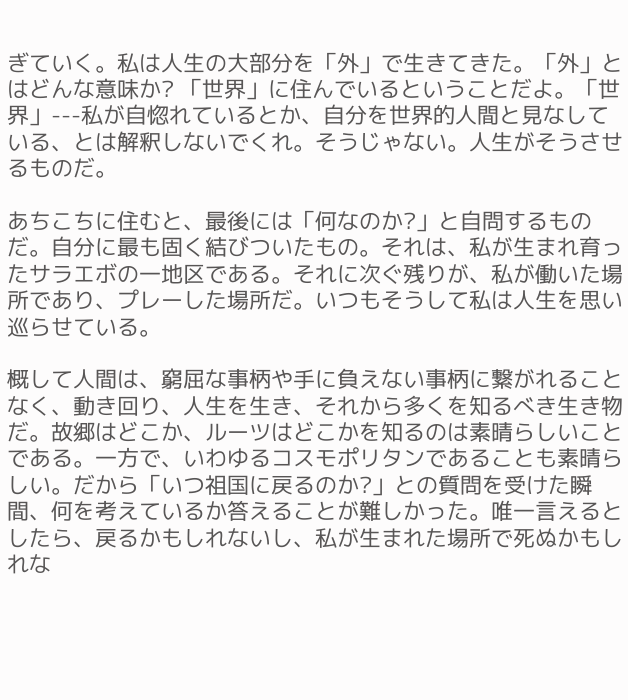ぎていく。私は人生の大部分を「外」で生きてきた。「外」とはどんな意味か? 「世界」に住んでいるということだよ。「世界」---私が自惚れているとか、自分を世界的人間と見なしている、とは解釈しないでくれ。そうじゃない。人生がそうさせるものだ。

あちこちに住むと、最後には「何なのか?」と自問するものだ。自分に最も固く結びついたもの。それは、私が生まれ育ったサラエボの一地区である。それに次ぐ残りが、私が働いた場所であり、プレーした場所だ。いつもそうして私は人生を思い巡らせている。

概して人間は、窮屈な事柄や手に負えない事柄に繋がれることなく、動き回り、人生を生き、それから多くを知るべき生き物だ。故郷はどこか、ルーツはどこかを知るのは素晴らしいことである。一方で、いわゆるコスモポリタンであることも素晴らしい。だから「いつ祖国に戻るのか?」との質問を受けた瞬間、何を考えているか答えることが難しかった。唯一言えるとしたら、戻るかもしれないし、私が生まれた場所で死ぬかもしれな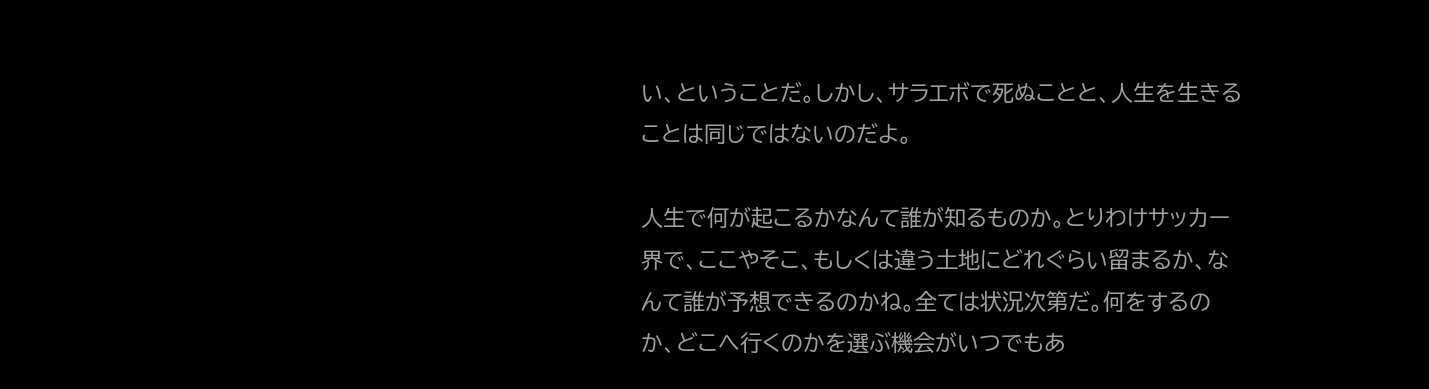い、ということだ。しかし、サラエボで死ぬことと、人生を生きることは同じではないのだよ。

人生で何が起こるかなんて誰が知るものか。とりわけサッカー界で、ここやそこ、もしくは違う土地にどれぐらい留まるか、なんて誰が予想できるのかね。全ては状況次第だ。何をするのか、どこへ行くのかを選ぶ機会がいつでもあ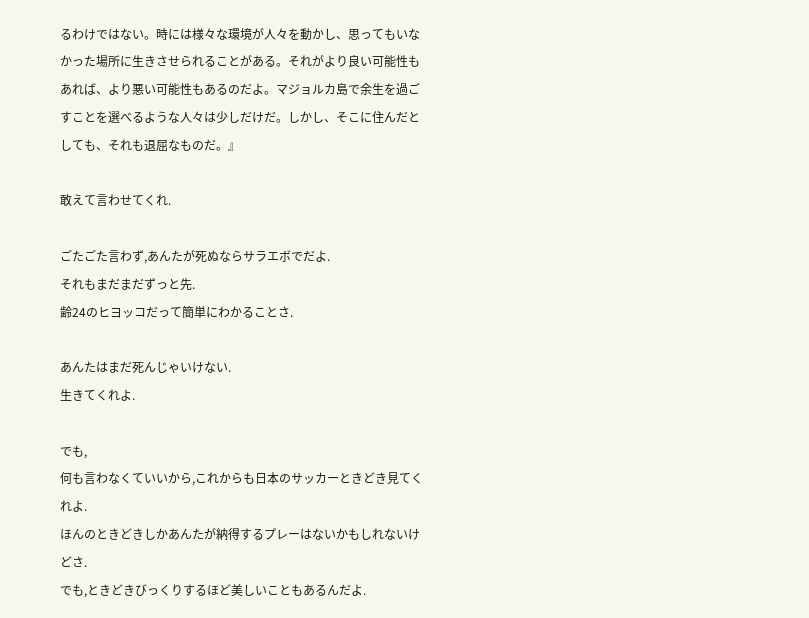るわけではない。時には様々な環境が人々を動かし、思ってもいなかった場所に生きさせられることがある。それがより良い可能性もあれば、より悪い可能性もあるのだよ。マジョルカ島で余生を過ごすことを選べるような人々は少しだけだ。しかし、そこに住んだとしても、それも退屈なものだ。』

敢えて言わせてくれ.

ごたごた言わず,あんたが死ぬならサラエボでだよ.
それもまだまだずっと先.
齢24のヒヨッコだって簡単にわかることさ.

あんたはまだ死んじゃいけない.
生きてくれよ.

でも,
何も言わなくていいから,これからも日本のサッカーときどき見てくれよ.
ほんのときどきしかあんたが納得するプレーはないかもしれないけどさ.
でも,ときどきびっくりするほど美しいこともあるんだよ.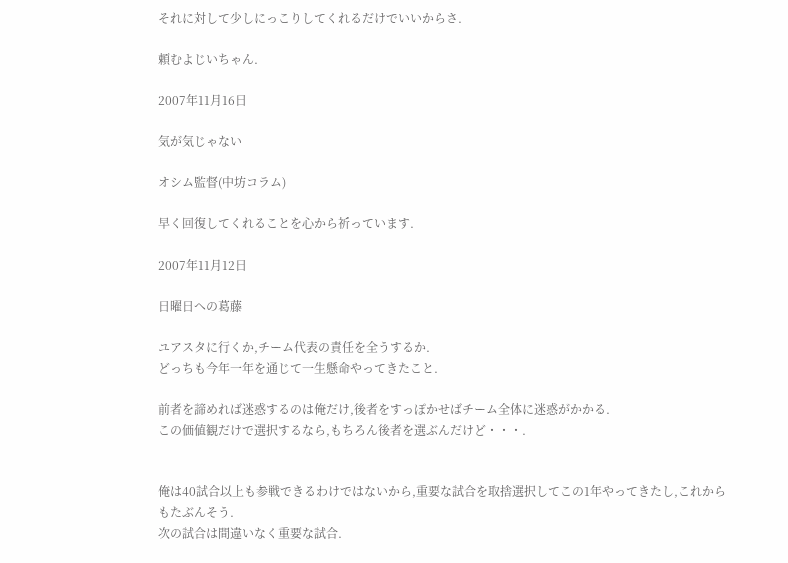それに対して少しにっこりしてくれるだけでいいからさ.

頼むよじいちゃん.

2007年11月16日

気が気じゃない

オシム監督(中坊コラム)

早く回復してくれることを心から祈っています.

2007年11月12日

日曜日への葛藤

ユアスタに行くか,チーム代表の責任を全うするか.
どっちも今年一年を通じて一生懸命やってきたこと.

前者を諦めれば迷惑するのは俺だけ,後者をすっぽかせばチーム全体に迷惑がかかる.
この価値観だけで選択するなら,もちろん後者を選ぶんだけど・・・.


俺は40試合以上も参戦できるわけではないから,重要な試合を取捨選択してこの1年やってきたし,これからもたぶんそう.
次の試合は間違いなく重要な試合.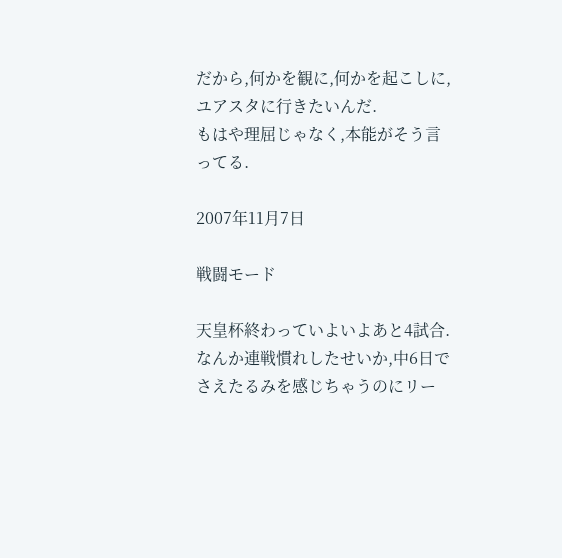だから,何かを観に,何かを起こしに,ユアスタに行きたいんだ.
もはや理屈じゃなく,本能がそう言ってる.

2007年11月7日

戦闘モード

天皇杯終わっていよいよあと4試合.
なんか連戦慣れしたせいか,中6日でさえたるみを感じちゃうのにリー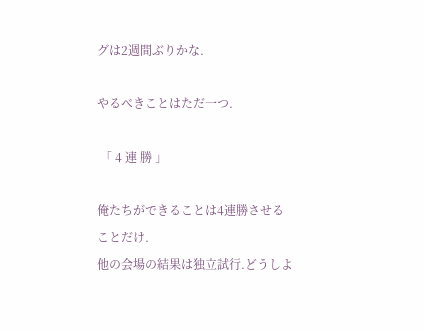グは2週間ぶりかな.

やるべきことはただ一つ.

 「 4 連 勝 」

俺たちができることは4連勝させることだけ.
他の会場の結果は独立試行.どうしよ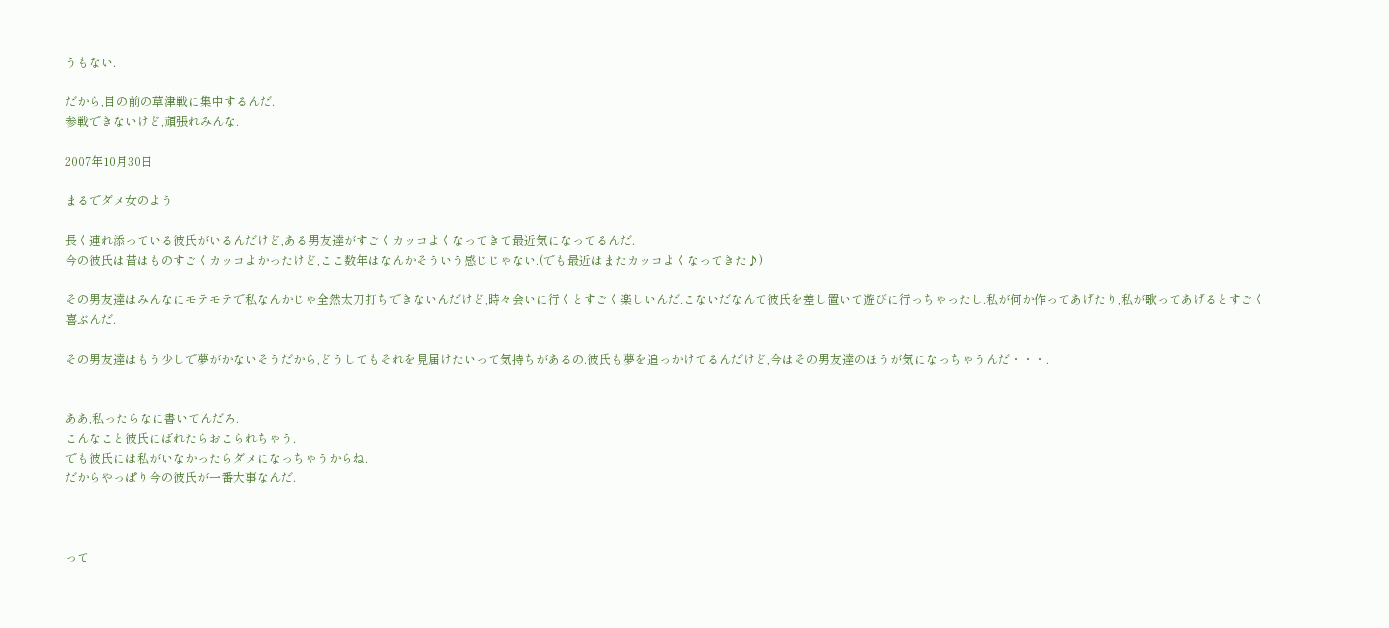うもない.

だから,目の前の草津戦に集中するんだ.
参戦できないけど,頑張れみんな.

2007年10月30日

まるでダメ女のよう

長く連れ添っている彼氏がいるんだけど,ある男友達がすごくカッコよくなってきて最近気になってるんだ.
今の彼氏は昔はものすごくカッコよかったけど,ここ数年はなんかそういう感じじゃない.(でも最近はまたカッコよくなってきた♪)

その男友達はみんなにモテモテで私なんかじゃ全然太刀打ちできないんだけど,時々会いに行くとすごく楽しいんだ.こないだなんて彼氏を差し置いて遊びに行っちゃったし.私が何か作ってあげたり,私が歌ってあげるとすごく喜ぶんだ.

その男友達はもう少しで夢がかないそうだから,どうしてもそれを見届けたいって気持ちがあるの.彼氏も夢を追っかけてるんだけど,今はその男友達のほうが気になっちゃうんだ・・・.


ああ,私ったらなに書いてんだろ.
こんなこと彼氏にばれたらおこられちゃう.
でも彼氏には私がいなかったらダメになっちゃうからね.
だからやっぱり今の彼氏が一番大事なんだ.



って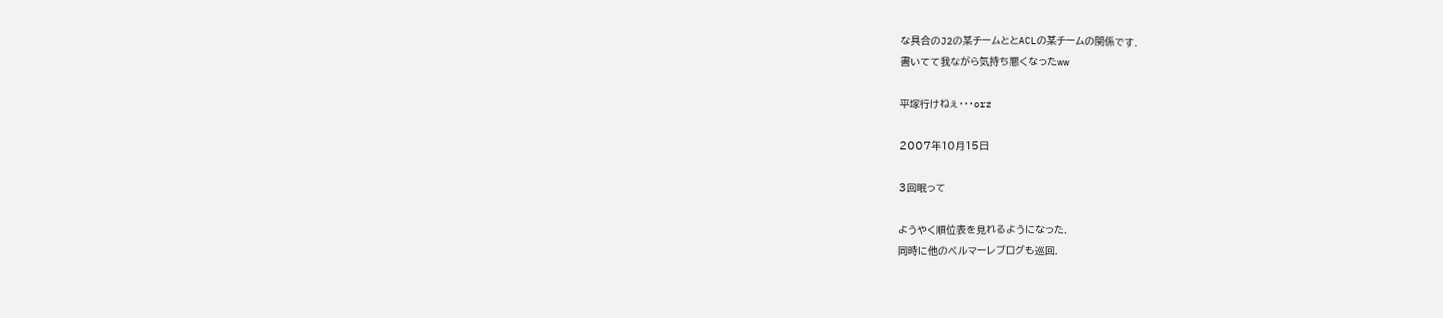な具合のJ2の某チームととACLの某チームの関係です.
書いてて我ながら気持ち悪くなったww

平塚行けねぇ・・・orz

2007年10月15日

3回眠って

ようやく順位表を見れるようになった.
同時に他のベルマーレブログも巡回.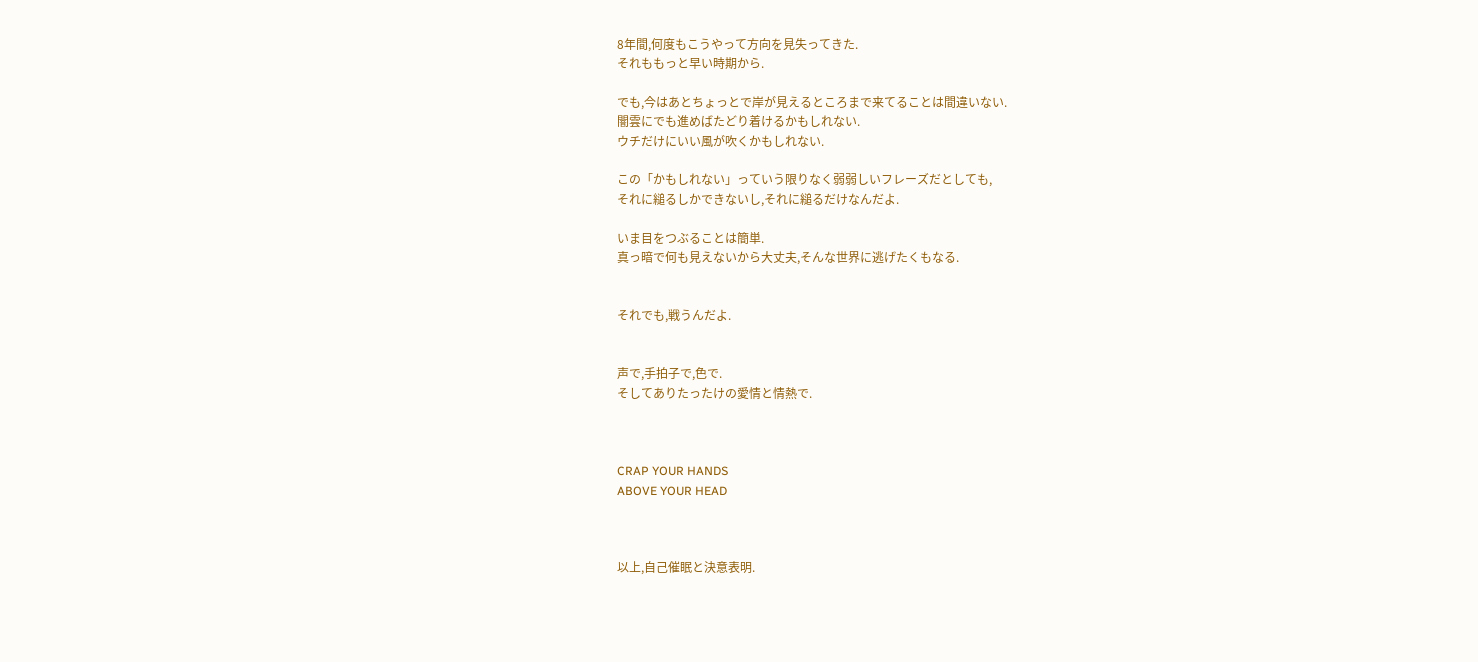8年間,何度もこうやって方向を見失ってきた.
それももっと早い時期から.

でも,今はあとちょっとで岸が見えるところまで来てることは間違いない.
闇雲にでも進めばたどり着けるかもしれない.
ウチだけにいい風が吹くかもしれない.

この「かもしれない」っていう限りなく弱弱しいフレーズだとしても,
それに縋るしかできないし,それに縋るだけなんだよ.

いま目をつぶることは簡単.
真っ暗で何も見えないから大丈夫,そんな世界に逃げたくもなる.


それでも,戦うんだよ.


声で,手拍子で,色で.
そしてありたったけの愛情と情熱で.



CRAP YOUR HANDS
ABOVE YOUR HEAD



以上,自己催眠と決意表明.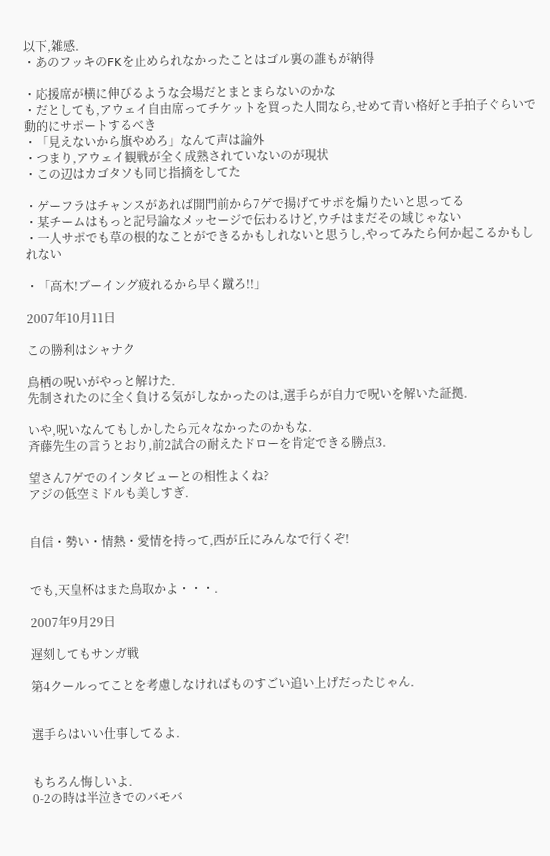以下,雑感.
・あのフッキのFKを止められなかったことはゴル裏の誰もが納得

・応援席が横に伸びるような会場だとまとまらないのかな
・だとしても,アウェイ自由席ってチケットを買った人間なら,せめて青い格好と手拍子ぐらいで動的にサポートするべき
・「見えないから旗やめろ」なんて声は論外
・つまり,アウェイ観戦が全く成熟されていないのが現状
・この辺はカゴタソも同じ指摘をしてた

・ゲーフラはチャンスがあれば開門前から7ゲで揚げてサポを煽りたいと思ってる
・某チームはもっと記号論なメッセージで伝わるけど,ウチはまだその域じゃない
・一人サポでも草の根的なことができるかもしれないと思うし,やってみたら何か起こるかもしれない

・「高木!ブーイング疲れるから早く蹴ろ!!」

2007年10月11日

この勝利はシャナク

鳥栖の呪いがやっと解けた.
先制されたのに全く負ける気がしなかったのは,選手らが自力で呪いを解いた証拠.

いや,呪いなんてもしかしたら元々なかったのかもな.
斉藤先生の言うとおり,前2試合の耐えたドローを肯定できる勝点3.

望さん7ゲでのインタビューとの相性よくね?
アジの低空ミドルも美しすぎ.


自信・勢い・情熱・愛情を持って,西が丘にみんなで行くぞ!


でも,天皇杯はまた鳥取かよ・・・.

2007年9月29日

遅刻してもサンガ戦

第4クールってことを考慮しなければものすごい追い上げだったじゃん.


選手らはいい仕事してるよ.


もちろん悔しいよ.
0-2の時は半泣きでのバモバ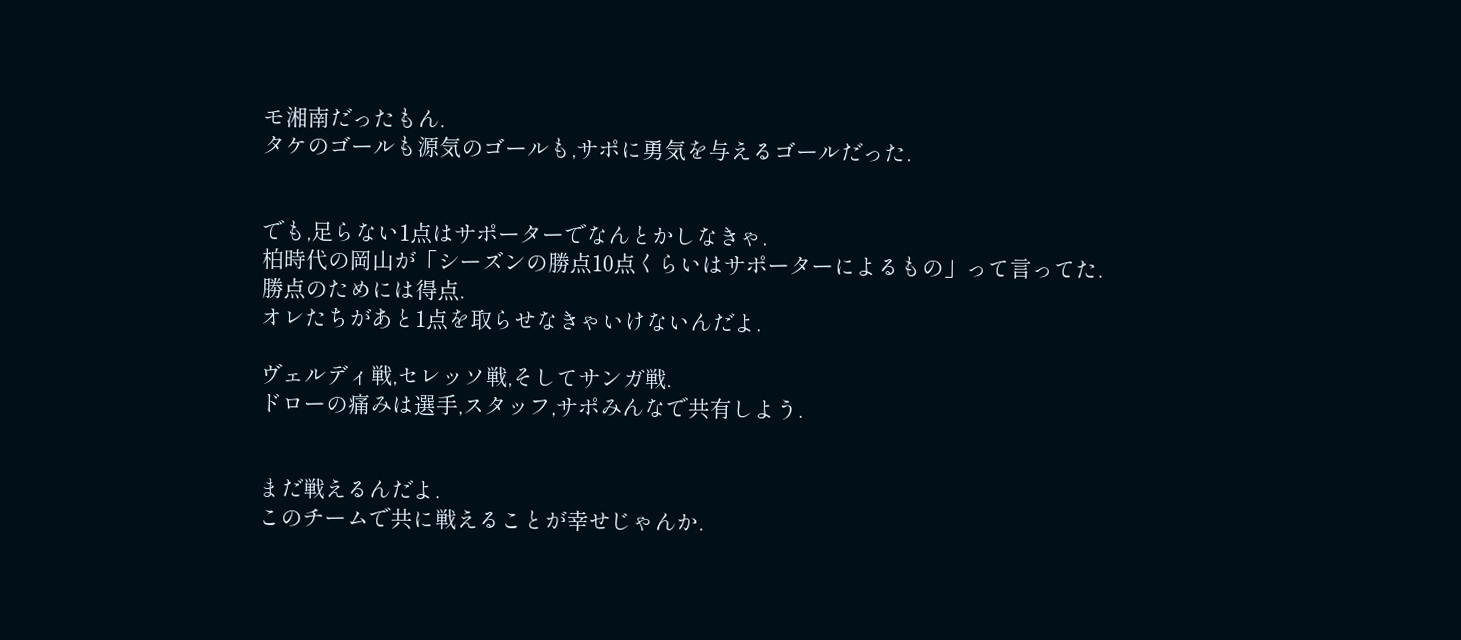モ湘南だったもん.
タケのゴールも源気のゴールも,サポに勇気を与えるゴールだった.


でも,足らない1点はサポーターでなんとかしなきゃ.
柏時代の岡山が「シーズンの勝点10点くらいはサポーターによるもの」って言ってた.
勝点のためには得点.
オレたちがあと1点を取らせなきゃいけないんだよ.

ヴェルディ戦,セレッソ戦,そしてサンガ戦.
ドローの痛みは選手,スタッフ,サポみんなで共有しよう.


まだ戦えるんだよ.
このチームで共に戦えることが幸せじゃんか.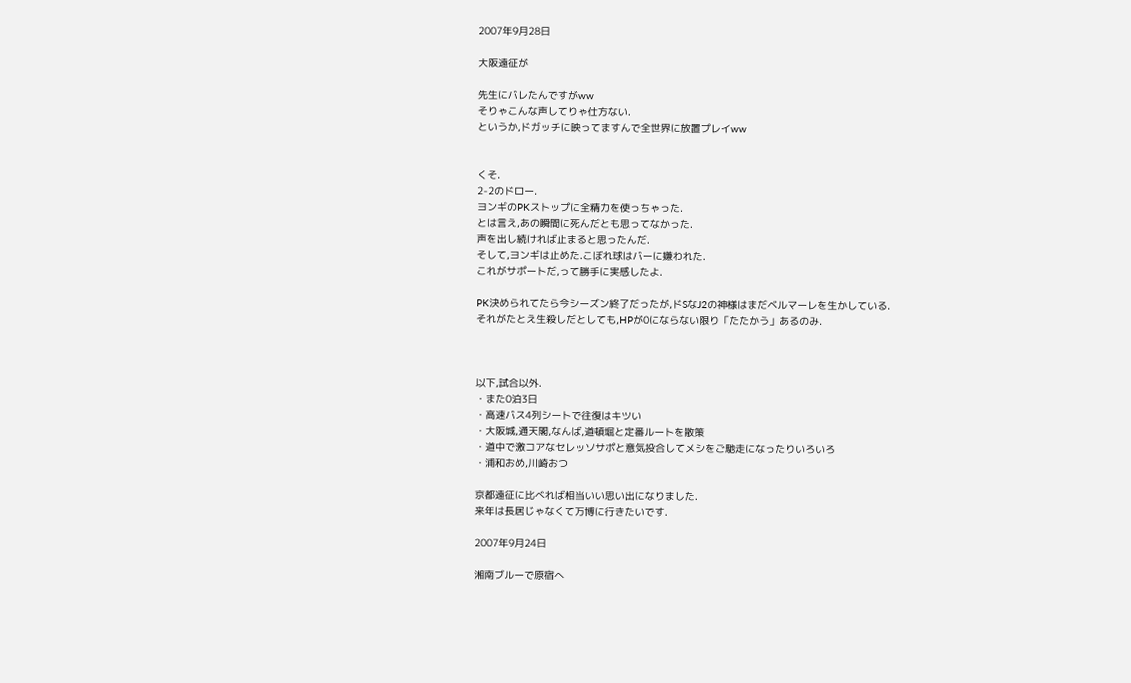2007年9月28日

大阪遠征が

先生にバレたんですがww
そりゃこんな声してりゃ仕方ない.
というか,ドガッチに映ってますんで全世界に放置プレイww


くそ.
2-2のドロー.
ヨンギのPKストップに全精力を使っちゃった.
とは言え,あの瞬間に死んだとも思ってなかった.
声を出し続ければ止まると思ったんだ.
そして,ヨンギは止めた.こぼれ球はバーに嫌われた.
これがサポートだ,って勝手に実感したよ.

PK決められてたら今シーズン終了だったが,ドSなJ2の神様はまだベルマーレを生かしている.
それがたとえ生殺しだとしても,HPが0にならない限り「たたかう」あるのみ.



以下,試合以外.
・また0泊3日
・高速バス4列シートで往復はキツい
・大阪城,通天閣,なんば,道頓堀と定番ルートを散策
・道中で激コアなセレッソサポと意気投合してメシをご馳走になったりいろいろ
・浦和おめ,川崎おつ

京都遠征に比べれば相当いい思い出になりました.
来年は長居じゃなくて万博に行きたいです.

2007年9月24日

湘南ブルーで原宿へ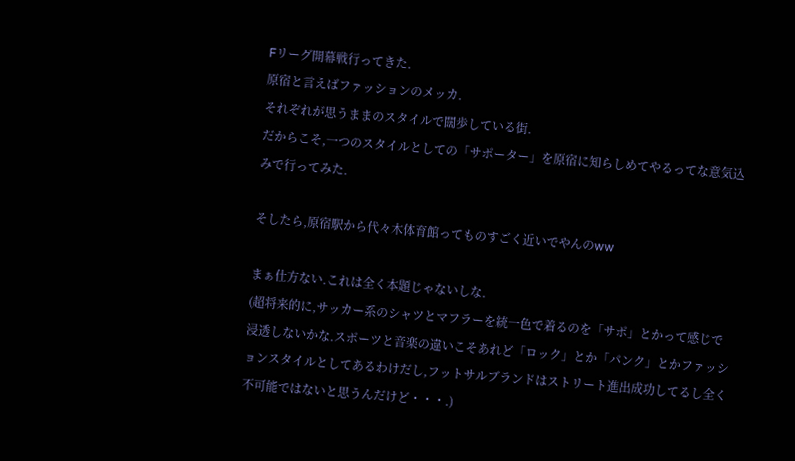Fリーグ開幕戦行ってきた.
原宿と言えばファッションのメッカ.
それぞれが思うままのスタイルで闊歩している街.
だからこそ,一つのスタイルとしての「サポーター」を原宿に知らしめてやるってな意気込みで行ってみた.

そしたら,原宿駅から代々木体育館ってものすごく近いでやんのww

まぁ仕方ない.これは全く本題じゃないしな.
(超将来的に,サッカー系のシャツとマフラーを統一色で着るのを「サポ」とかって感じで浸透しないかな.スポーツと音楽の違いこそあれど「ロック」とか「パンク」とかファッションスタイルとしてあるわけだし,フットサルブランドはストリート進出成功してるし全く不可能ではないと思うんだけど・・・.)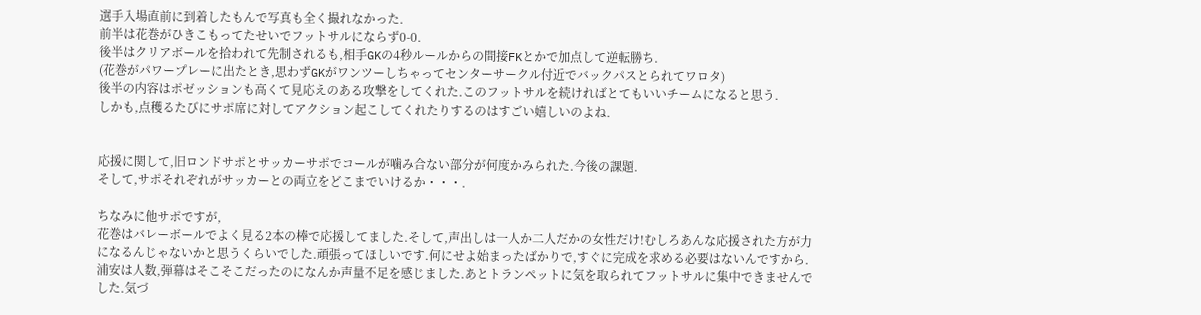選手入場直前に到着したもんで写真も全く撮れなかった.
前半は花巻がひきこもってたせいでフットサルにならず0-0.
後半はクリアボールを拾われて先制されるも,相手GKの4秒ルールからの間接FKとかで加点して逆転勝ち.
(花巻がパワープレーに出たとき,思わずGKがワンツーしちゃってセンターサークル付近でバックパスとられてワロタ)
後半の内容はポゼッションも高くて見応えのある攻撃をしてくれた.このフットサルを続ければとてもいいチームになると思う.
しかも,点穫るたびにサポ席に対してアクション起こしてくれたりするのはすごい嬉しいのよね.


応援に関して,旧ロンドサポとサッカーサポでコールが噛み合ない部分が何度かみられた.今後の課題.
そして,サポそれぞれがサッカーとの両立をどこまでいけるか・・・.

ちなみに他サポですが,
花巻はバレーボールでよく見る2本の棒で応援してました.そして,声出しは一人か二人だかの女性だけ!むしろあんな応援された方が力になるんじゃないかと思うくらいでした.頑張ってほしいです.何にせよ始まったばかりで,すぐに完成を求める必要はないんですから.
浦安は人数,弾幕はそこそこだったのになんか声量不足を感じました.あとトランペットに気を取られてフットサルに集中できませんでした.気づ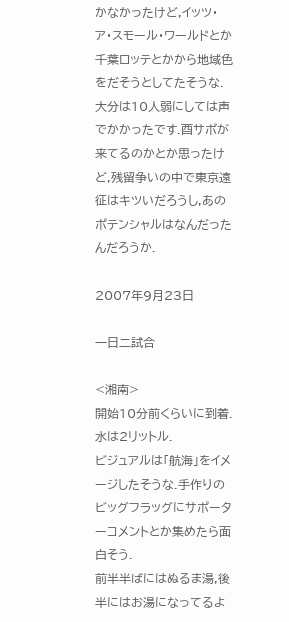かなかったけど,イッツ・ア・スモール・ワールドとか千葉ロッテとかから地域色をだそうとしてたそうな.
大分は10人弱にしては声でかかったです.酉サポが来てるのかとか思ったけど,残留争いの中で東京遠征はキツいだろうし,あのポテンシャルはなんだったんだろうか.

2007年9月23日

一日二試合

<湘南>
開始10分前くらいに到着.水は2リットル.
ビジュアルは「航海」をイメージしたそうな.手作りのビッグフラッグにサポーターコメントとか集めたら面白そう.
前半半ばにはぬるま湯,後半にはお湯になってるよ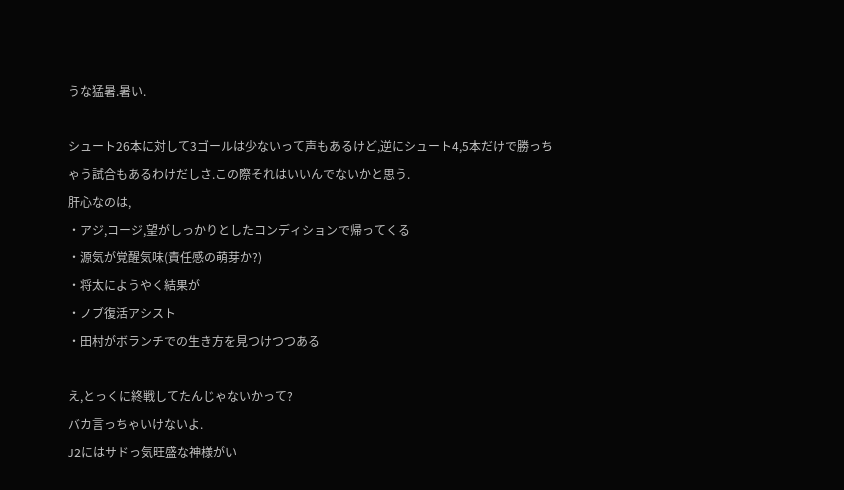うな猛暑.暑い.

シュート26本に対して3ゴールは少ないって声もあるけど,逆にシュート4,5本だけで勝っちゃう試合もあるわけだしさ.この際それはいいんでないかと思う.
肝心なのは,
・アジ,コージ,望がしっかりとしたコンディションで帰ってくる
・源気が覚醒気味(責任感の萌芽か?)
・将太にようやく結果が
・ノブ復活アシスト
・田村がボランチでの生き方を見つけつつある

え,とっくに終戦してたんじゃないかって?
バカ言っちゃいけないよ.
J2にはサドっ気旺盛な神様がい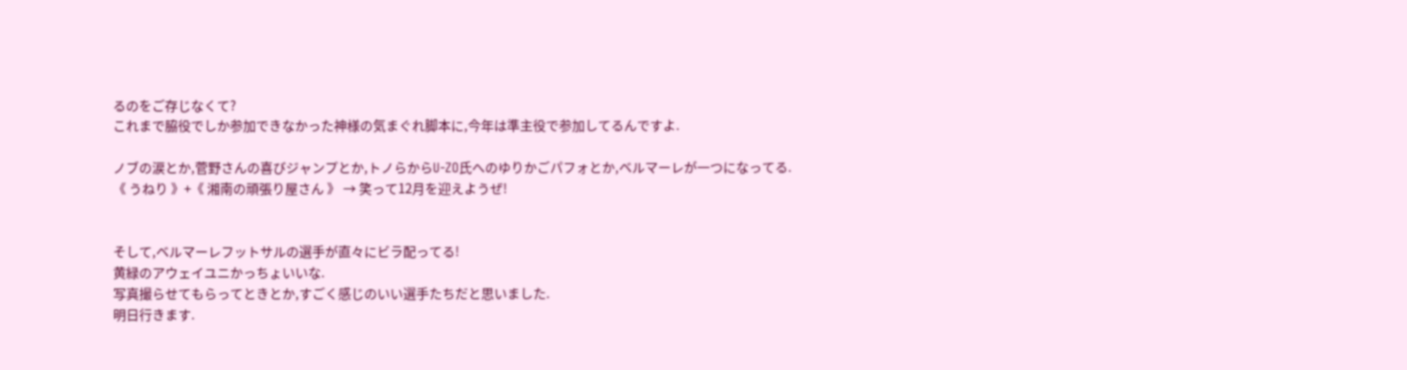るのをご存じなくて?
これまで脇役でしか参加できなかった神様の気まぐれ脚本に,今年は準主役で参加してるんですよ.

ノブの涙とか,菅野さんの喜びジャンプとか,トノらからU-ZO氏へのゆりかごパフォとか,ベルマーレが一つになってる.
《 うねり 》+《 湘南の頑張り屋さん 》 → 笑って12月を迎えようぜ!


そして,ベルマーレフットサルの選手が直々にビラ配ってる!
黄緑のアウェイユニかっちょいいな.
写真撮らせてもらってときとか,すごく感じのいい選手たちだと思いました.
明日行きます.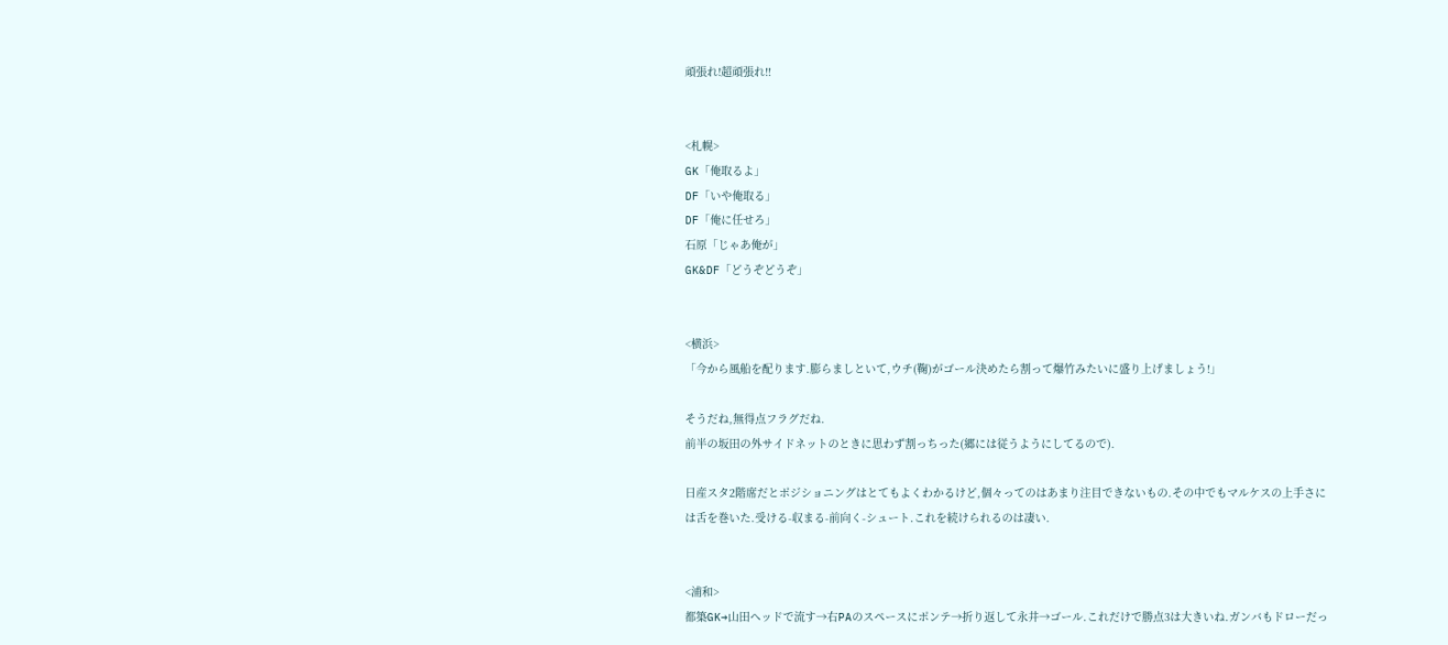頑張れ!超頑張れ!!


<札幌>
GK「俺取るよ」
DF「いや俺取る」
DF「俺に任せろ」
石原「じゃあ俺が」
GK&DF「どうぞどうぞ」


<横浜>
「今から風船を配ります.膨らましといて,ウチ(鞠)がゴール決めたら割って爆竹みたいに盛り上げましょう!」

そうだね,無得点フラグだね.
前半の坂田の外サイドネットのときに思わず割っちった(郷には従うようにしてるので).

日産スタ2階席だとポジショニングはとてもよくわかるけど,個々ってのはあまり注目できないもの.その中でもマルケスの上手さには舌を巻いた.受ける-収まる-前向く-シュート.これを続けられるのは凄い.


<浦和>
都築GK→山田ヘッドで流す→右PAのスペースにポンテ→折り返して永井→ゴール.これだけで勝点3は大きいね.ガンバもドローだっ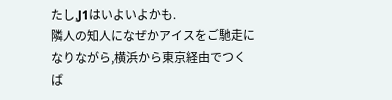たし,J1はいよいよかも.
隣人の知人になぜかアイスをご馳走になりながら,横浜から東京経由でつくば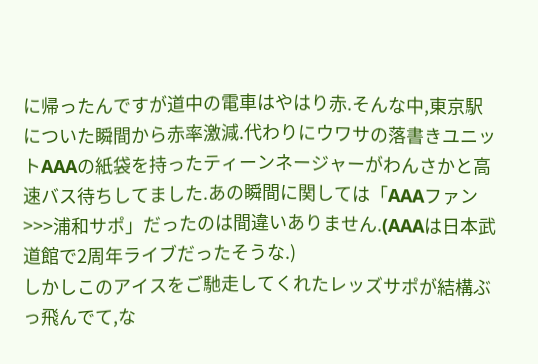に帰ったんですが道中の電車はやはり赤.そんな中,東京駅についた瞬間から赤率激減.代わりにウワサの落書きユニットAAAの紙袋を持ったティーンネージャーがわんさかと高速バス待ちしてました.あの瞬間に関しては「AAAファン>>>浦和サポ」だったのは間違いありません.(AAAは日本武道館で2周年ライブだったそうな.)
しかしこのアイスをご馳走してくれたレッズサポが結構ぶっ飛んでて,な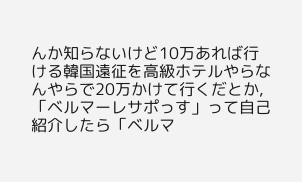んか知らないけど10万あれば行ける韓国遠征を高級ホテルやらなんやらで20万かけて行くだとか,「ベルマーレサポっす」って自己紹介したら「ベルマ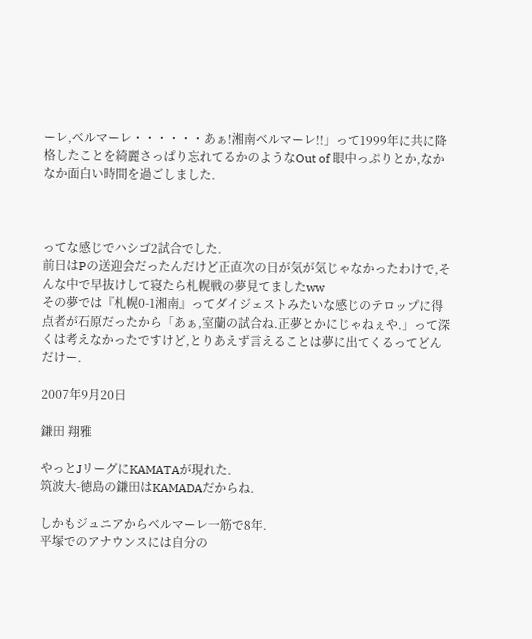ーレ,ベルマーレ・・・・・・あぁ!湘南ベルマーレ!!」って1999年に共に降格したことを綺麗さっぱり忘れてるかのようなOut of 眼中っぷりとか,なかなか面白い時間を過ごしました.



ってな感じでハシゴ2試合でした.
前日はPの送迎会だったんだけど正直次の日が気が気じゃなかったわけで,そんな中で早抜けして寝たら札幌戦の夢見てましたww
その夢では『札幌0-1湘南』ってダイジェストみたいな感じのテロップに得点者が石原だったから「あぁ,室蘭の試合ね.正夢とかにじゃねぇや.」って深くは考えなかったですけど,とりあえず言えることは夢に出てくるってどんだけー.

2007年9月20日

鎌田 翔雅

やっとJリーグにKAMATAが現れた.
筑波大-徳島の鎌田はKAMADAだからね.

しかもジュニアからベルマーレ一筋で8年.
平塚でのアナウンスには自分の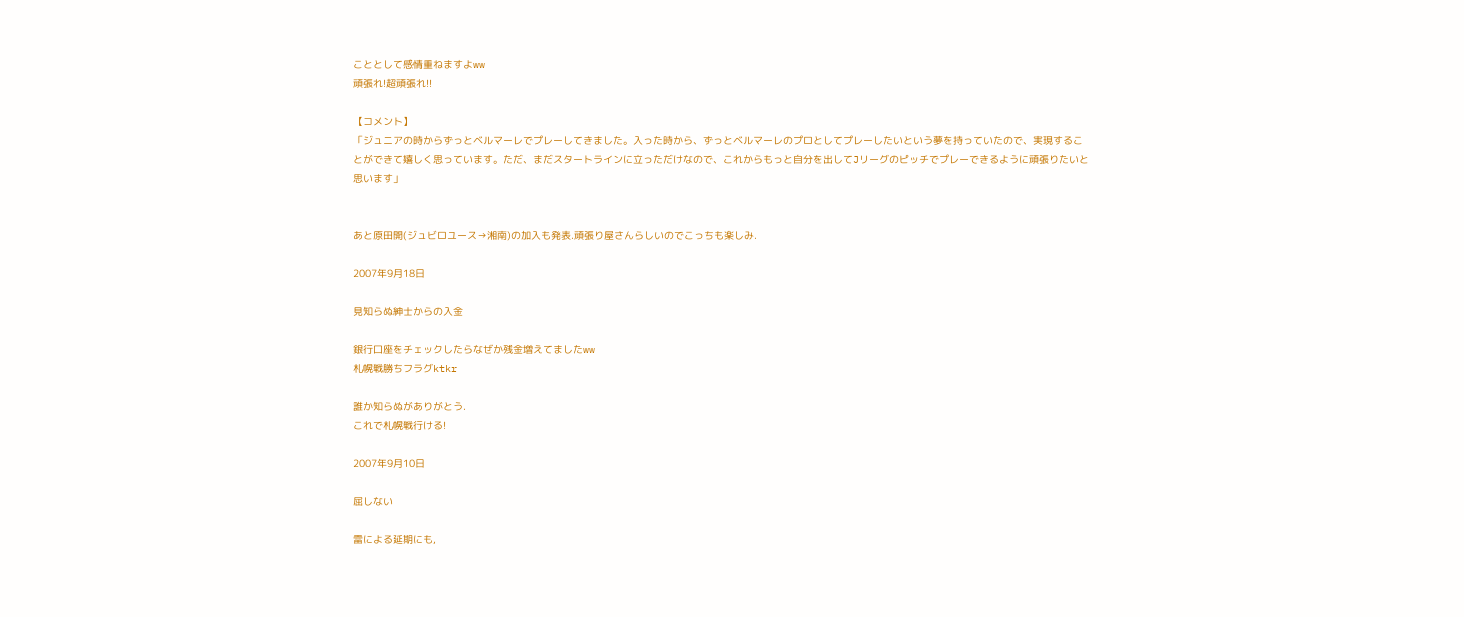こととして感情重ねますよww
頑張れ!超頑張れ!!

【コメント】
「ジュニアの時からずっとベルマーレでプレーしてきました。入った時から、ずっとベルマーレのプロとしてプレーしたいという夢を持っていたので、実現することができて嬉しく思っています。ただ、まだスタートラインに立っただけなので、これからもっと自分を出してJリーグのピッチでプレーできるように頑張りたいと思います」


あと原田開(ジュビロユース→湘南)の加入も発表.頑張り屋さんらしいのでこっちも楽しみ.

2007年9月18日

見知らぬ紳士からの入金

銀行口座をチェックしたらなぜか残金増えてましたww
札幌戦勝ちフラグktkr

誰か知らぬがありがとう.
これで札幌戦行ける!

2007年9月10日

屈しない

雷による延期にも,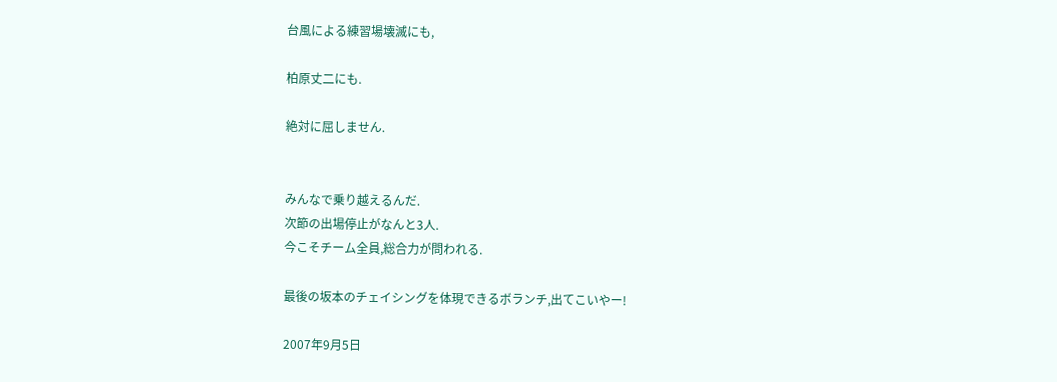台風による練習場壊滅にも,

柏原丈二にも.

絶対に屈しません.


みんなで乗り越えるんだ.
次節の出場停止がなんと3人.
今こそチーム全員,総合力が問われる.

最後の坂本のチェイシングを体現できるボランチ,出てこいやー!

2007年9月5日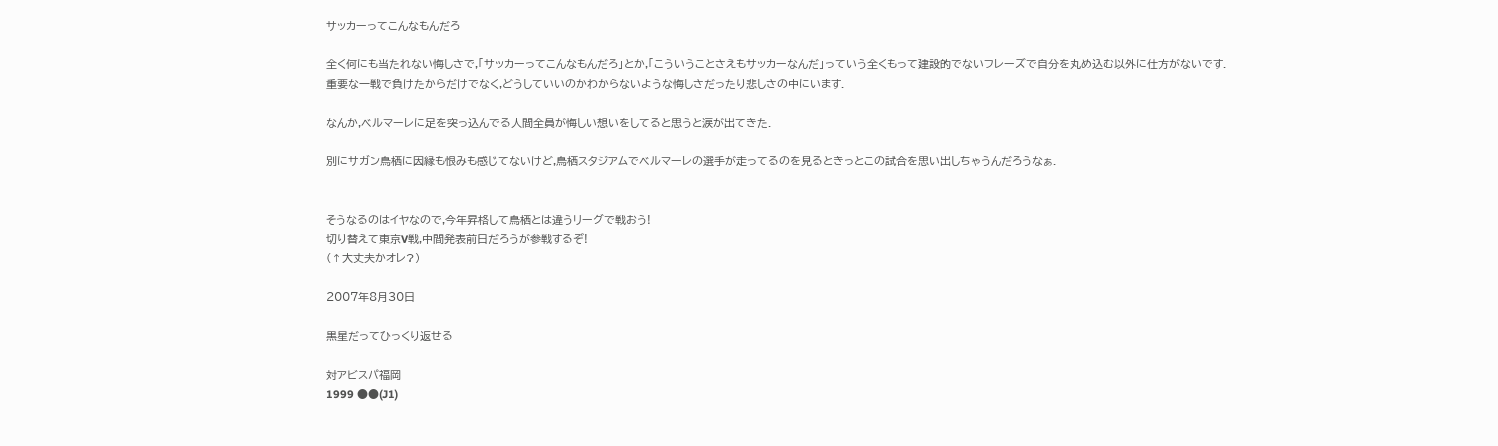サッカーってこんなもんだろ

全く何にも当たれない悔しさで,「サッカーってこんなもんだろ」とか,「こういうことさえもサッカーなんだ」っていう全くもって建設的でないフレーズで自分を丸め込む以外に仕方がないです.
重要な一戦で負けたからだけでなく,どうしていいのかわからないような悔しさだったり悲しさの中にいます.

なんか,ベルマーレに足を突っ込んでる人間全員が悔しい想いをしてると思うと涙が出てきた.

別にサガン鳥栖に因縁も恨みも感じてないけど,鳥栖スタジアムでベルマーレの選手が走ってるのを見るときっとこの試合を思い出しちゃうんだろうなぁ.


そうなるのはイヤなので,今年昇格して鳥栖とは違うリーグで戦おう!
切り替えて東京V戦,中間発表前日だろうが参戦するぞ!
(↑大丈夫かオレ?)

2007年8月30日

黒星だってひっくり返せる

対アビスパ福岡
1999 ●●(J1)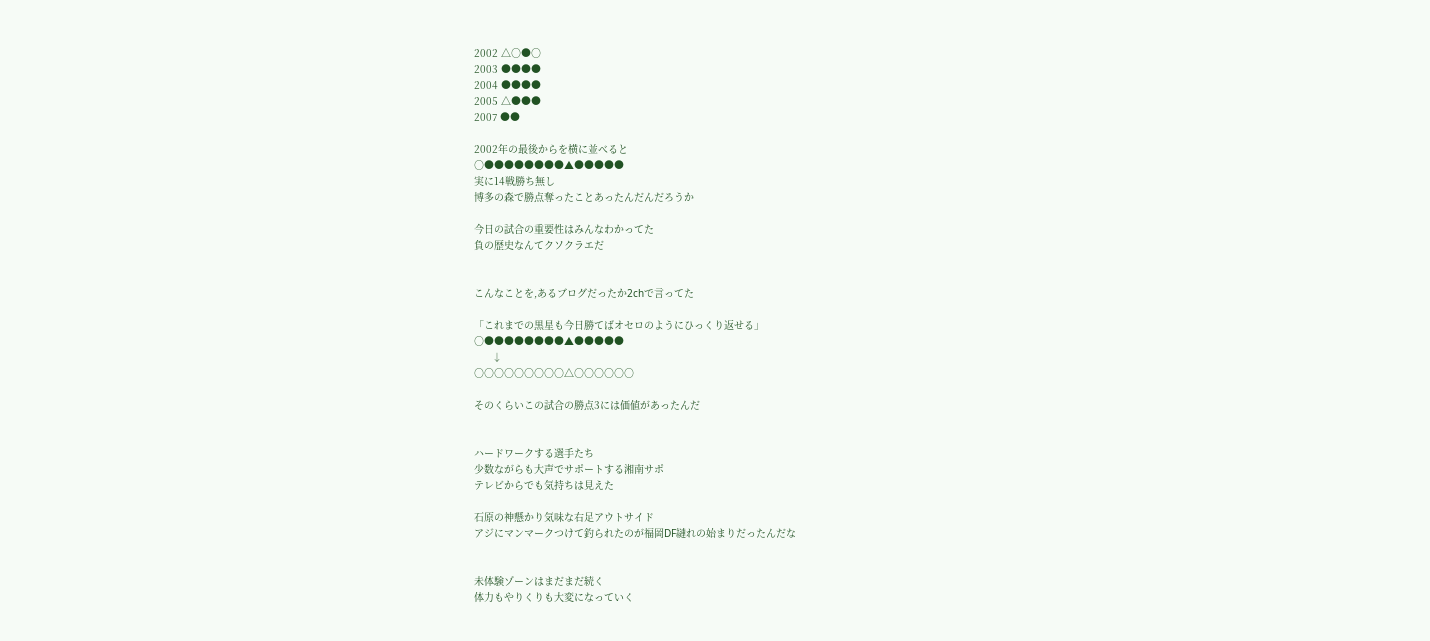2002 △○●○
2003 ●●●●
2004 ●●●●
2005 △●●●
2007 ●●

2002年の最後からを横に並べると
○●●●●●●●●▲●●●●●
実に14戦勝ち無し
博多の森で勝点奪ったことあったんだんだろうか

今日の試合の重要性はみんなわかってた
負の歴史なんてクソクラエだ


こんなことを,あるブログだったか2chで言ってた

「これまでの黒星も今日勝てばオセロのようにひっくり返せる」
○●●●●●●●●▲●●●●●
      ↓
○○○○○○○○○△○○○○○○

そのくらいこの試合の勝点3には価値があったんだ


ハードワークする選手たち
少数ながらも大声でサポートする湘南サポ
テレビからでも気持ちは見えた

石原の神懸かり気味な右足アウトサイド
アジにマンマークつけて釣られたのが福岡DF縺れの始まりだったんだな


未体験ゾーンはまだまだ続く
体力もやりくりも大変になっていく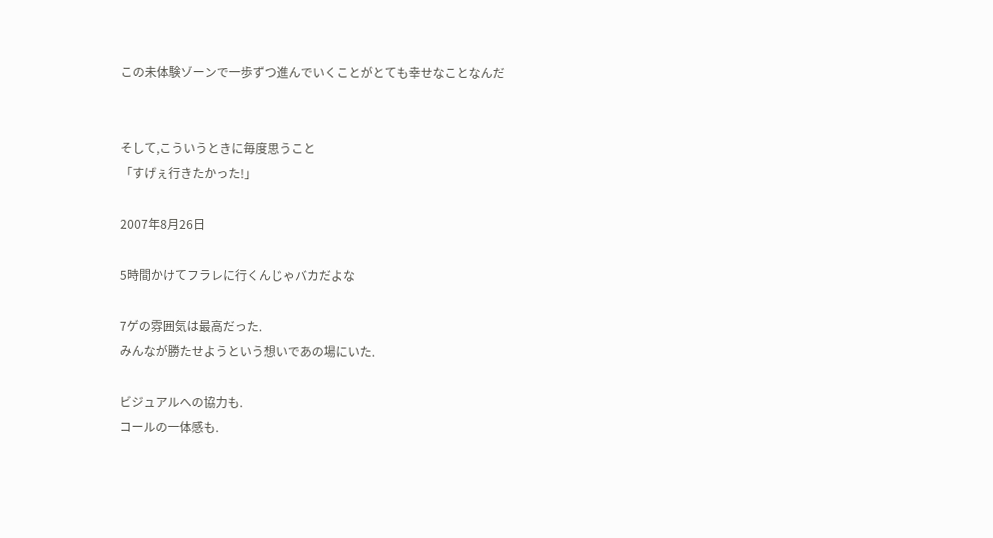この未体験ゾーンで一歩ずつ進んでいくことがとても幸せなことなんだ


そして,こういうときに毎度思うこと
「すげぇ行きたかった!」

2007年8月26日

5時間かけてフラレに行くんじゃバカだよな

7ゲの雰囲気は最高だった.
みんなが勝たせようという想いであの場にいた.

ビジュアルへの協力も.
コールの一体感も.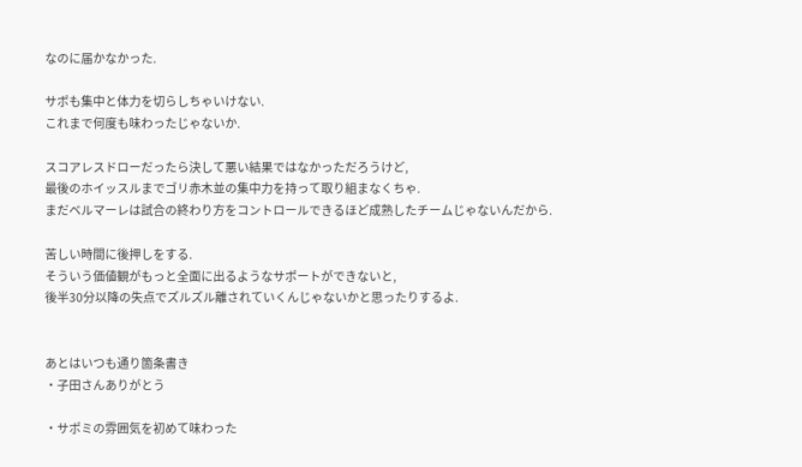なのに届かなかった.

サポも集中と体力を切らしちゃいけない.
これまで何度も味わったじゃないか.

スコアレスドローだったら決して悪い結果ではなかっただろうけど,
最後のホイッスルまでゴリ赤木並の集中力を持って取り組まなくちゃ.
まだベルマーレは試合の終わり方をコントロールできるほど成熟したチームじゃないんだから.

苦しい時間に後押しをする.
そういう価値観がもっと全面に出るようなサポートができないと,
後半30分以降の失点でズルズル離されていくんじゃないかと思ったりするよ.


あとはいつも通り箇条書き
・子田さんありがとう

・サポミの雰囲気を初めて味わった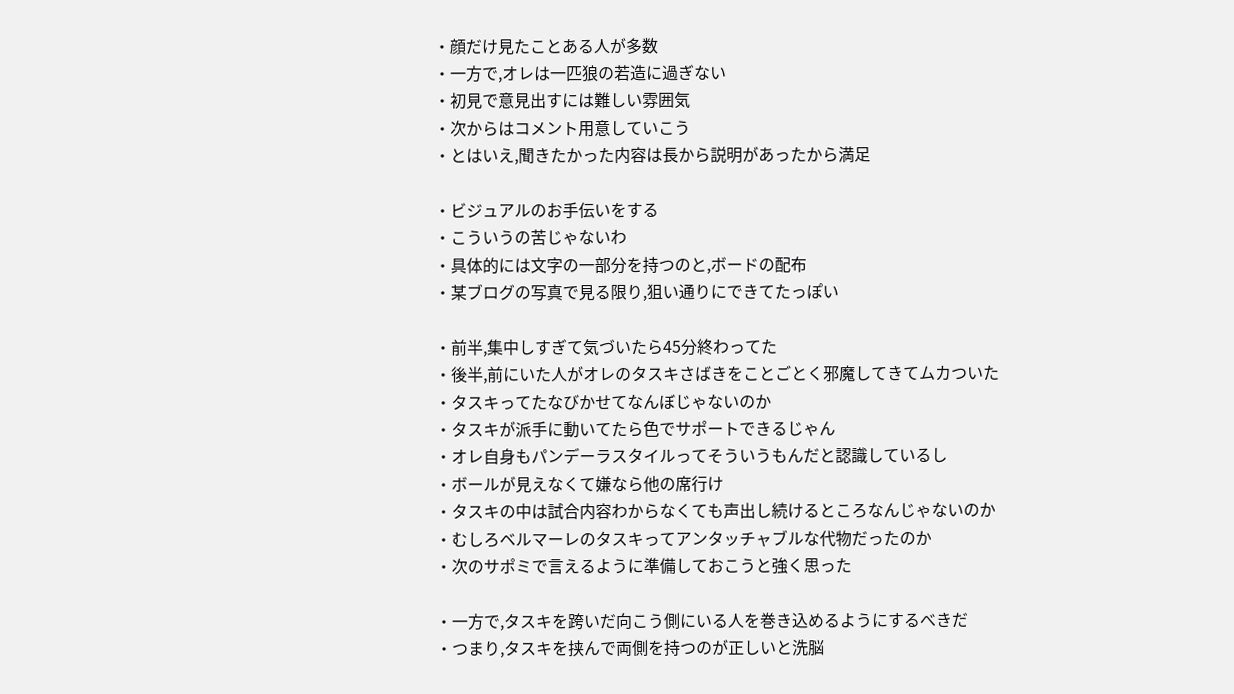・顔だけ見たことある人が多数
・一方で,オレは一匹狼の若造に過ぎない
・初見で意見出すには難しい雰囲気
・次からはコメント用意していこう
・とはいえ,聞きたかった内容は長から説明があったから満足

・ビジュアルのお手伝いをする
・こういうの苦じゃないわ
・具体的には文字の一部分を持つのと,ボードの配布
・某ブログの写真で見る限り,狙い通りにできてたっぽい

・前半,集中しすぎて気づいたら45分終わってた
・後半,前にいた人がオレのタスキさばきをことごとく邪魔してきてムカついた
・タスキってたなびかせてなんぼじゃないのか
・タスキが派手に動いてたら色でサポートできるじゃん
・オレ自身もパンデーラスタイルってそういうもんだと認識しているし
・ボールが見えなくて嫌なら他の席行け
・タスキの中は試合内容わからなくても声出し続けるところなんじゃないのか
・むしろベルマーレのタスキってアンタッチャブルな代物だったのか
・次のサポミで言えるように準備しておこうと強く思った

・一方で,タスキを跨いだ向こう側にいる人を巻き込めるようにするべきだ
・つまり,タスキを挟んで両側を持つのが正しいと洗脳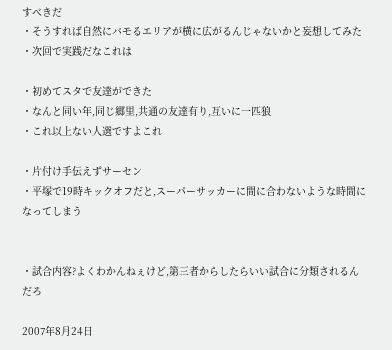すべきだ
・そうすれば自然にバモるエリアが横に広がるんじゃないかと妄想してみた
・次回で実践だなこれは

・初めてスタで友達ができた
・なんと同い年,同じ郷里,共通の友達有り,互いに一匹狼
・これ以上ない人選ですよこれ

・片付け手伝えずサーセン
・平塚で19時キックオフだと,スーパーサッカーに間に合わないような時間になってしまう


・試合内容?よくわかんねぇけど,第三者からしたらいい試合に分類されるんだろ

2007年8月24日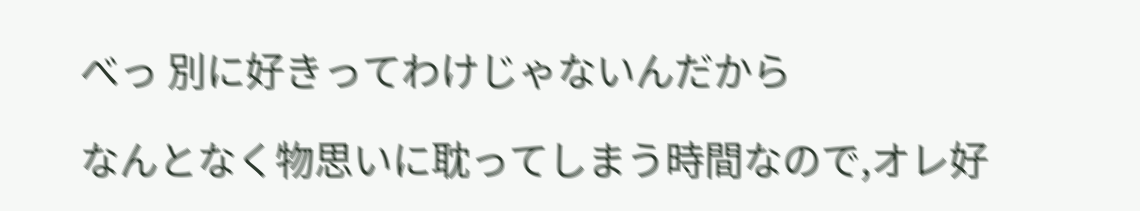べっ 別に好きってわけじゃないんだから

なんとなく物思いに耽ってしまう時間なので,オレ好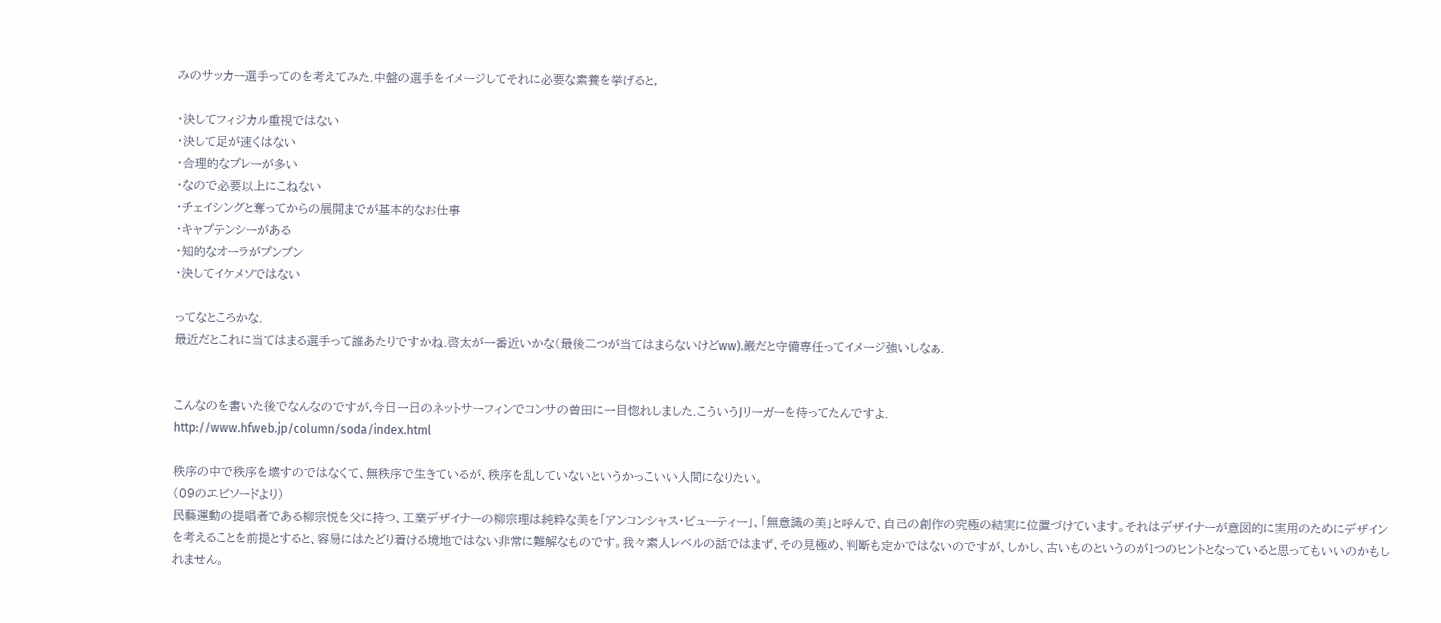みのサッカー選手ってのを考えてみた.中盤の選手をイメージしてそれに必要な素養を挙げると,

・決してフィジカル重視ではない
・決して足が速くはない
・合理的なプレーが多い
・なので必要以上にこねない
・チェイシングと奪ってからの展開までが基本的なお仕事
・キャプテンシーがある
・知的なオーラがプンプン
・決してイケメソではない

ってなところかな.
最近だとこれに当てはまる選手って誰あたりですかね.啓太が一番近いかな(最後二つが当てはまらないけどww).巌だと守備専任ってイメージ強いしなぁ.


こんなのを書いた後でなんなのですが,今日一日のネットサーフィンでコンサの曽田に一目惚れしました.こういうJリーガーを待ってたんですよ.
http://www.hfweb.jp/column/soda/index.html

秩序の中で秩序を壊すのではなくて、無秩序で生きているが、秩序を乱していないというかっこいい人間になりたい。
(09のエピソードより)
民藝運動の提唱者である柳宗悦を父に持つ、工業デザイナーの柳宗理は純粋な美を「アンコンシャス・ビューティー」、「無意識の美」と呼んで、自己の創作の究極の結実に位置づけています。それはデザイナーが意図的に実用のためにデザインを考えることを前提とすると、容易にはたどり着ける境地ではない非常に難解なものです。我々素人レベルの話ではまず、その見極め、判断も定かではないのですが、しかし、古いものというのが1つのヒントとなっていると思ってもいいのかもしれません。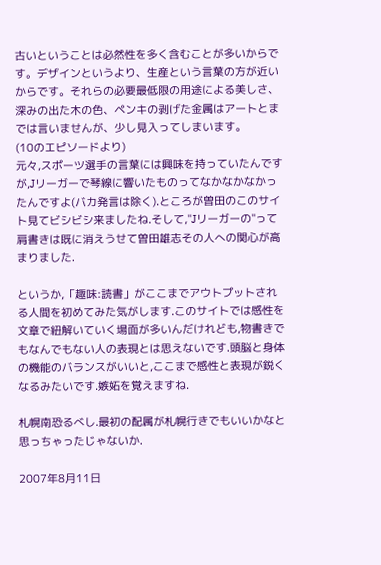古いということは必然性を多く含むことが多いからです。デザインというより、生産という言葉の方が近いからです。それらの必要最低限の用途による美しさ、深みの出た木の色、ペンキの剥げた金属はアートとまでは言いませんが、少し見入ってしまいます。
(10のエピソードより)
元々,スポーツ選手の言葉には興味を持っていたんですが,Jリーガーで琴線に響いたものってなかなかなかったんですよ(バカ発言は除く).ところが曽田のこのサイト見てビシビシ来ましたね.そして,"Jリーガーの"って肩書きは既に消えうせて曽田雄志その人への関心が高まりました.

というか,「趣味:読書」がここまでアウトプットされる人間を初めてみた気がします.このサイトでは感性を文章で紐解いていく場面が多いんだけれども,物書きでもなんでもない人の表現とは思えないです.頭脳と身体の機能のバランスがいいと,ここまで感性と表現が鋭くなるみたいです.嫉妬を覚えますね.

札幌南恐るべし.最初の配属が札幌行きでもいいかなと思っちゃったじゃないか.

2007年8月11日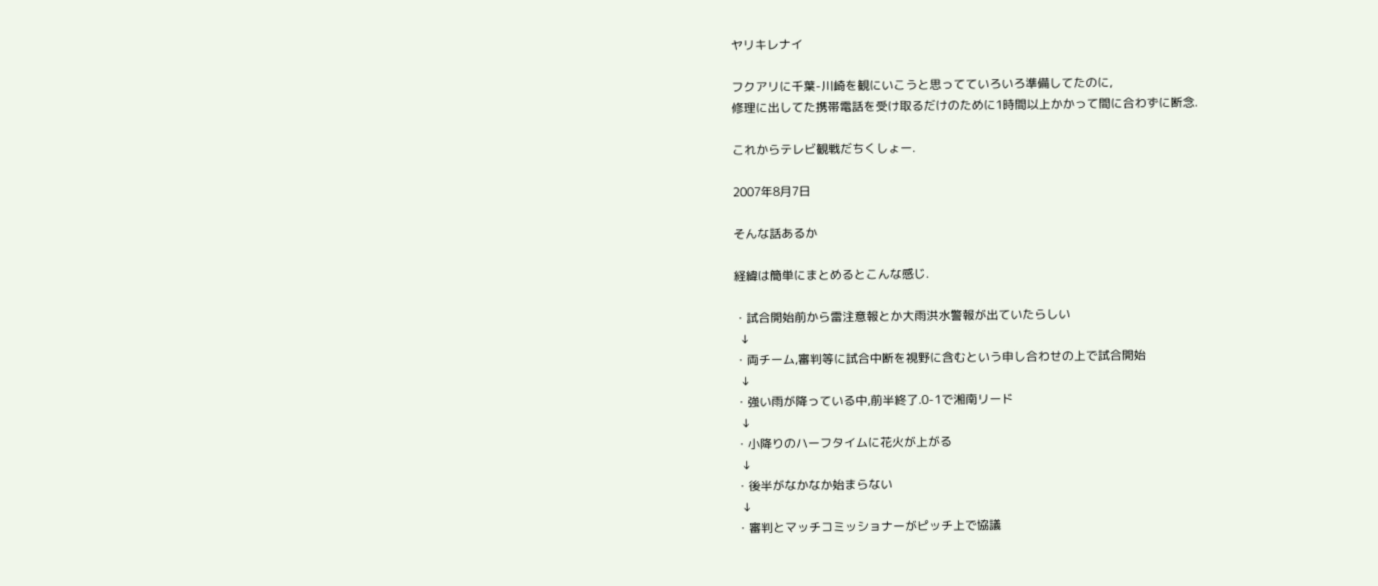ヤリキレナイ

フクアリに千葉-川崎を観にいこうと思ってていろいろ準備してたのに,
修理に出してた携帯電話を受け取るだけのために1時間以上かかって間に合わずに断念.

これからテレビ観戦だちくしょー.

2007年8月7日

そんな話あるか

経緯は簡単にまとめるとこんな感じ.

・試合開始前から雷注意報とか大雨洪水警報が出ていたらしい
  ↓
・両チーム,審判等に試合中断を視野に含むという申し合わせの上で試合開始
  ↓
・強い雨が降っている中,前半終了.0-1で湘南リード
  ↓
・小降りのハーフタイムに花火が上がる
  ↓
・後半がなかなか始まらない
  ↓
・審判とマッチコミッショナーがピッチ上で協議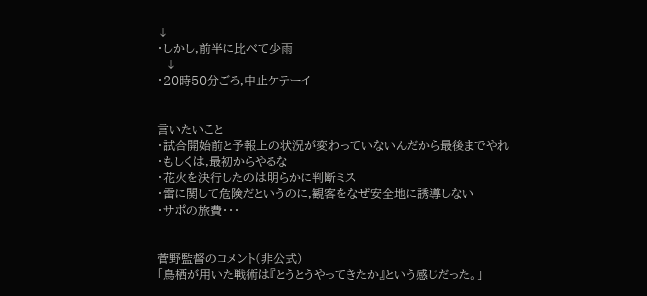↓
・しかし,前半に比べて少雨
  ↓
・20時50分ごろ,中止ケテーイ


言いたいこと
・試合開始前と予報上の状況が変わっていないんだから最後までやれ
・もしくは,最初からやるな
・花火を決行したのは明らかに判断ミス
・雷に関して危険だというのに,観客をなぜ安全地に誘導しない
・サポの旅費・・・


菅野監督のコメント(非公式)
「鳥栖が用いた戦術は『とうとうやってきたか』という感じだった。」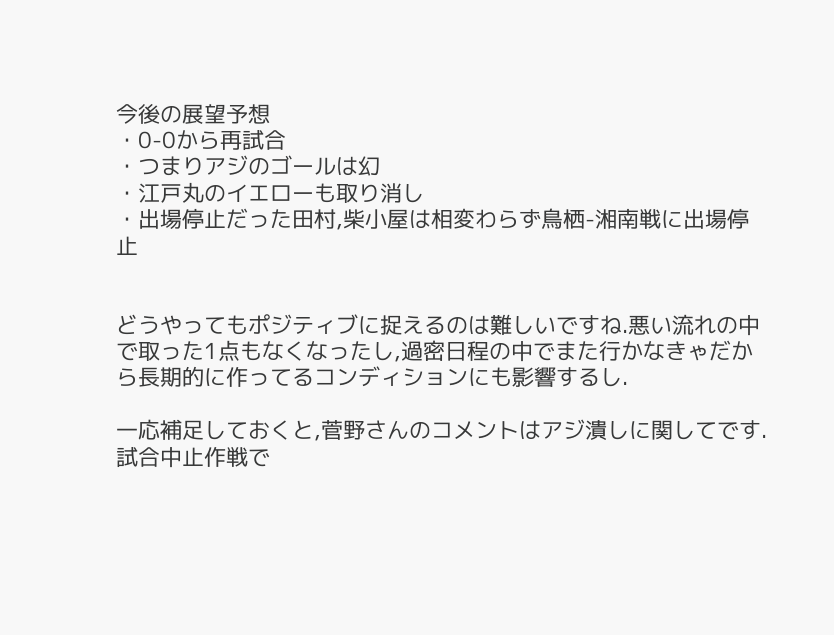今後の展望予想
・0-0から再試合
・つまりアジのゴールは幻
・江戸丸のイエローも取り消し
・出場停止だった田村,柴小屋は相変わらず鳥栖-湘南戦に出場停止


どうやってもポジティブに捉えるのは難しいですね.悪い流れの中で取った1点もなくなったし,過密日程の中でまた行かなきゃだから長期的に作ってるコンディションにも影響するし.

一応補足しておくと,菅野さんのコメントはアジ潰しに関してです.試合中止作戦で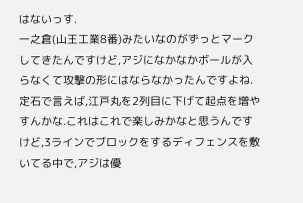はないっす.
一之倉(山王工業8番)みたいなのがずっとマークしてきたんですけど,アジになかなかボールが入らなくて攻撃の形にはならなかったんですよね.定石で言えば,江戸丸を2列目に下げて起点を増やすんかな.これはこれで楽しみかなと思うんですけど,3ラインでブロックをするディフェンスを敷いてる中で,アジは優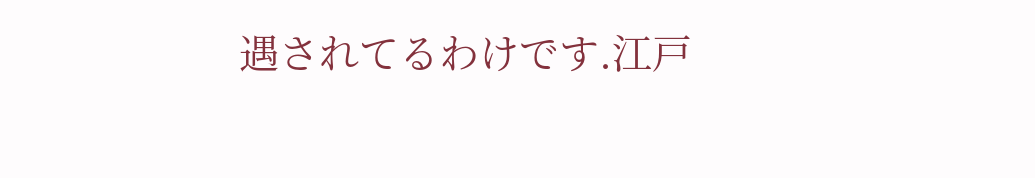遇されてるわけです.江戸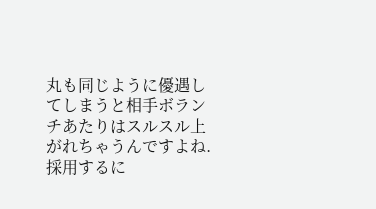丸も同じように優遇してしまうと相手ボランチあたりはスルスル上がれちゃうんですよね.採用するに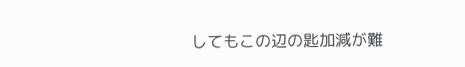してもこの辺の匙加減が難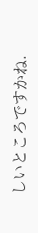しいところですかね.